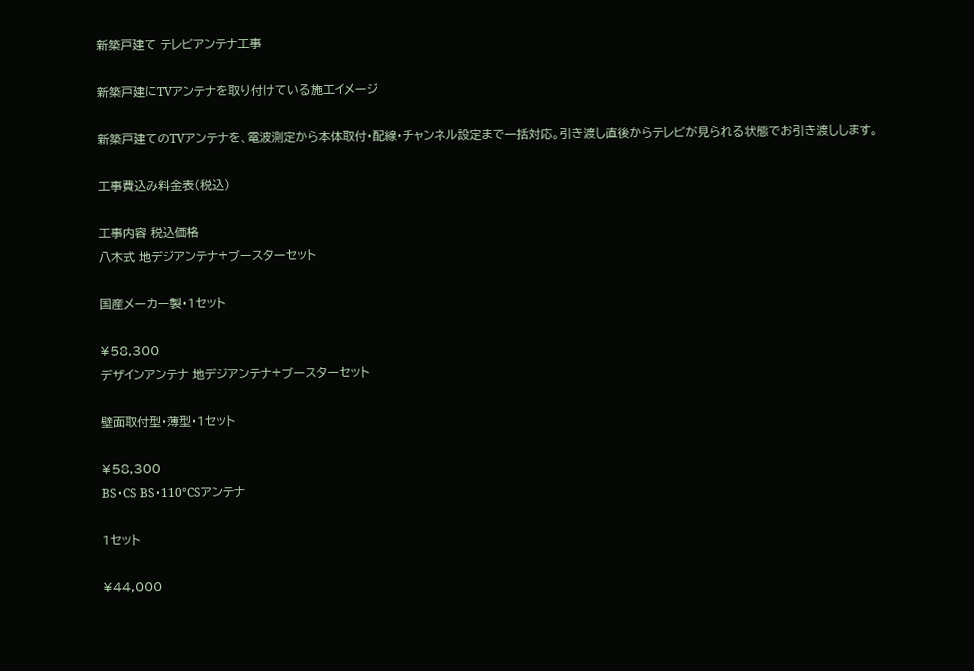新築戸建て テレビアンテナ工事

新築戸建にTVアンテナを取り付けている施工イメージ

新築戸建てのTVアンテナを、電波測定から本体取付・配線・チャンネル設定まで一括対応。引き渡し直後からテレビが見られる状態でお引き渡しします。

工事費込み料金表(税込)

工事内容 税込価格
八木式 地デジアンテナ+ブースターセット

国産メーカー製・1セット

¥58,300
デザインアンテナ 地デジアンテナ+ブースターセット

壁面取付型・薄型・1セット

¥58,300
BS・CS BS・110°CSアンテナ

1セット

¥44,000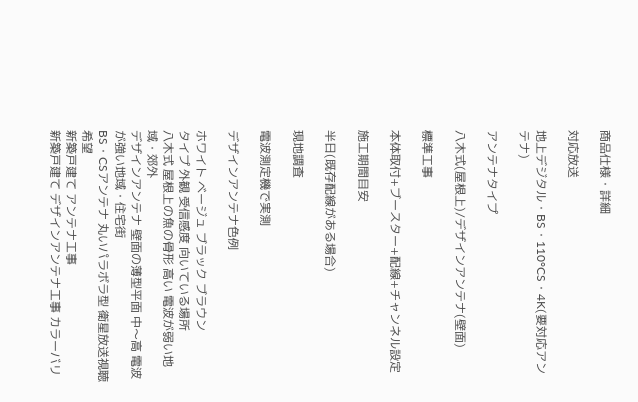商品仕様・詳細

対応放送

地上デジタル・BS・110°CS・4K(要対応アンテナ)

アンテナタイプ

八木式(屋根上)/デザインアンテナ(壁面)

標準工事

本体取付+ブースター+配線+チャンネル設定

施工期間目安

半日(既存配線がある場合)

現地調査

電波測定機で実測

デザインアンテナ色例

ホワイト ベージュ ブラック ブラウン
タイプ 外観 受信感度 向いている場所
八木式 屋根上の魚の骨形 高い 電波が弱い地域・郊外
デザインアンテナ 壁面の薄型平面 中〜高 電波が強い地域・住宅街
BS・CSアンテナ 丸いパラボラ型 衛星放送視聴希望
新築戸建て アンテナ工事
新築戸建て デザインアンテナ工事 カラーバリ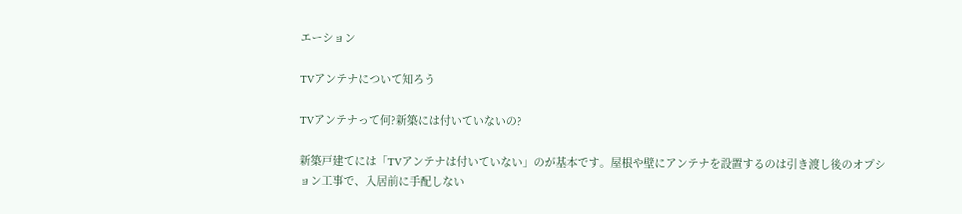エーション

TVアンテナについて知ろう

TVアンテナって何?新築には付いていないの?

新築戸建てには「TVアンテナは付いていない」のが基本です。屋根や壁にアンテナを設置するのは引き渡し後のオプション工事で、入居前に手配しない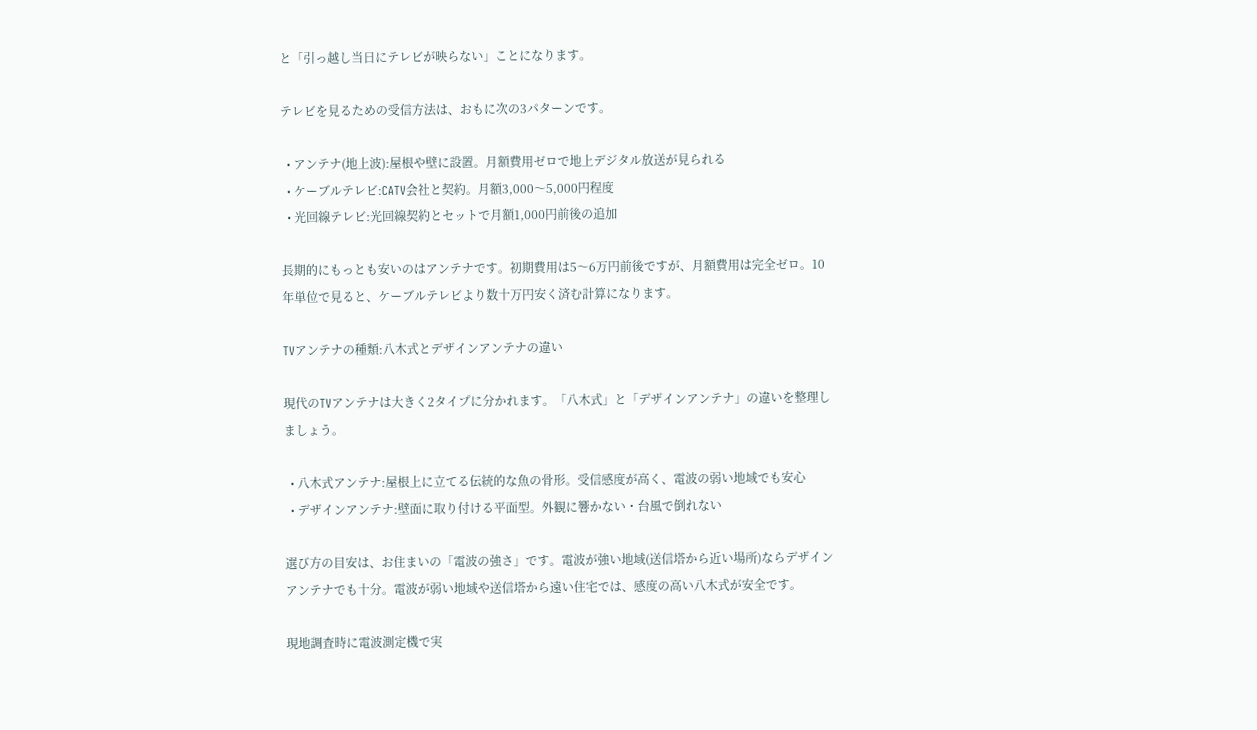と「引っ越し当日にテレビが映らない」ことになります。

テレビを見るための受信方法は、おもに次の3パターンです。

  • アンテナ(地上波):屋根や壁に設置。月額費用ゼロで地上デジタル放送が見られる
  • ケーブルテレビ:CATV会社と契約。月額3,000〜5,000円程度
  • 光回線テレビ:光回線契約とセットで月額1,000円前後の追加

長期的にもっとも安いのはアンテナです。初期費用は5〜6万円前後ですが、月額費用は完全ゼロ。10年単位で見ると、ケーブルテレビより数十万円安く済む計算になります。

TVアンテナの種類:八木式とデザインアンテナの違い

現代のTVアンテナは大きく2タイプに分かれます。「八木式」と「デザインアンテナ」の違いを整理しましょう。

  • 八木式アンテナ:屋根上に立てる伝統的な魚の骨形。受信感度が高く、電波の弱い地域でも安心
  • デザインアンテナ:壁面に取り付ける平面型。外観に響かない・台風で倒れない

選び方の目安は、お住まいの「電波の強さ」です。電波が強い地域(送信塔から近い場所)ならデザインアンテナでも十分。電波が弱い地域や送信塔から遠い住宅では、感度の高い八木式が安全です。

現地調査時に電波測定機で実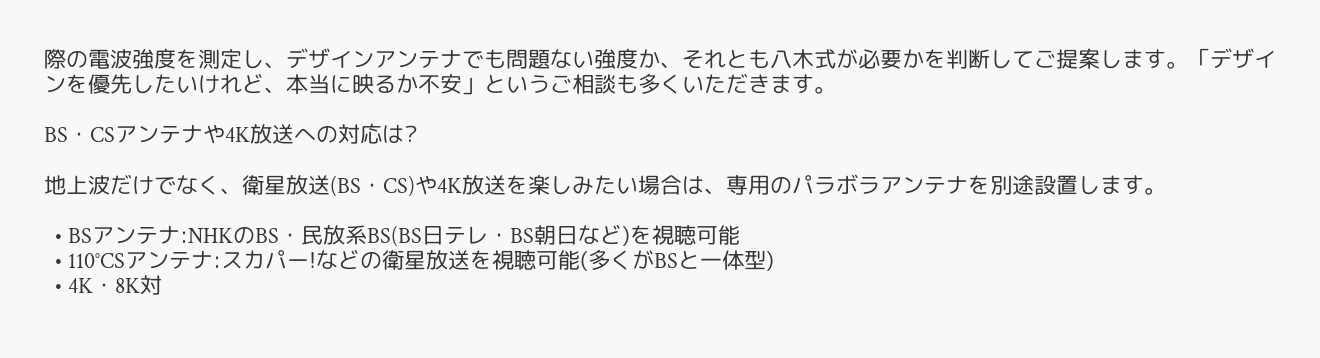際の電波強度を測定し、デザインアンテナでも問題ない強度か、それとも八木式が必要かを判断してご提案します。「デザインを優先したいけれど、本当に映るか不安」というご相談も多くいただきます。

BS・CSアンテナや4K放送への対応は?

地上波だけでなく、衛星放送(BS・CS)や4K放送を楽しみたい場合は、専用のパラボラアンテナを別途設置します。

  • BSアンテナ:NHKのBS・民放系BS(BS日テレ・BS朝日など)を視聴可能
  • 110°CSアンテナ:スカパー!などの衛星放送を視聴可能(多くがBSと一体型)
  • 4K・8K対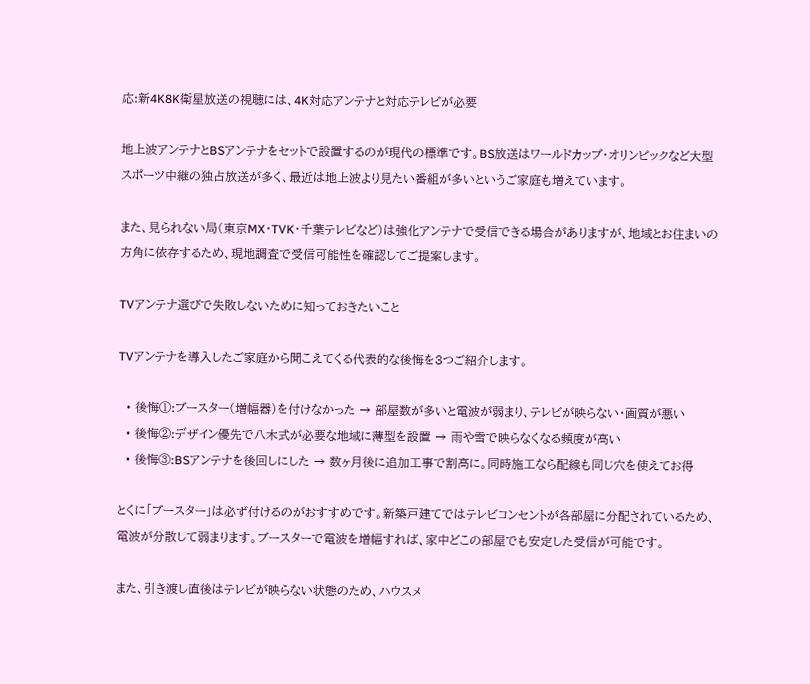応:新4K8K衛星放送の視聴には、4K対応アンテナと対応テレビが必要

地上波アンテナとBSアンテナをセットで設置するのが現代の標準です。BS放送はワールドカップ・オリンピックなど大型スポーツ中継の独占放送が多く、最近は地上波より見たい番組が多いというご家庭も増えています。

また、見られない局(東京MX・TVK・千葉テレビなど)は強化アンテナで受信できる場合がありますが、地域とお住まいの方角に依存するため、現地調査で受信可能性を確認してご提案します。

TVアンテナ選びで失敗しないために知っておきたいこと

TVアンテナを導入したご家庭から聞こえてくる代表的な後悔を3つご紹介します。

  • 後悔①:ブースター(増幅器)を付けなかった → 部屋数が多いと電波が弱まり、テレビが映らない・画質が悪い
  • 後悔②:デザイン優先で八木式が必要な地域に薄型を設置 → 雨や雪で映らなくなる頻度が高い
  • 後悔③:BSアンテナを後回しにした → 数ヶ月後に追加工事で割高に。同時施工なら配線も同じ穴を使えてお得

とくに「ブースター」は必ず付けるのがおすすめです。新築戸建てではテレビコンセントが各部屋に分配されているため、電波が分散して弱まります。ブースターで電波を増幅すれば、家中どこの部屋でも安定した受信が可能です。

また、引き渡し直後はテレビが映らない状態のため、ハウスメ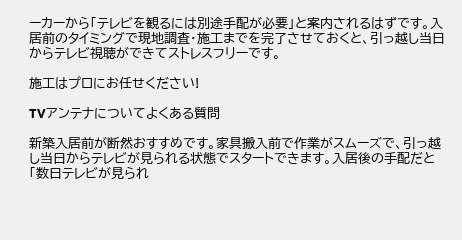ーカーから「テレビを観るには別途手配が必要」と案内されるはずです。入居前のタイミングで現地調査・施工までを完了させておくと、引っ越し当日からテレビ視聴ができてストレスフリーです。

施工はプロにお任せください!

TVアンテナについてよくある質問

新築入居前が断然おすすめです。家具搬入前で作業がスムーズで、引っ越し当日からテレビが見られる状態でスタートできます。入居後の手配だと「数日テレビが見られ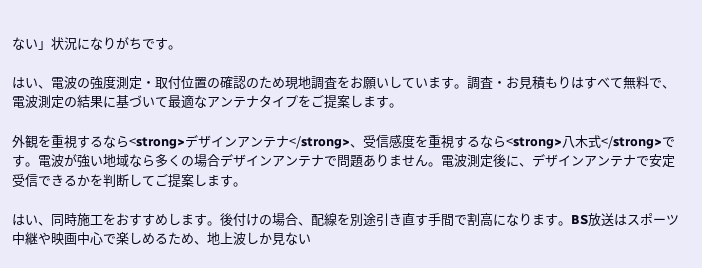ない」状況になりがちです。

はい、電波の強度測定・取付位置の確認のため現地調査をお願いしています。調査・お見積もりはすべて無料で、電波測定の結果に基づいて最適なアンテナタイプをご提案します。

外観を重視するなら<strong>デザインアンテナ</strong>、受信感度を重視するなら<strong>八木式</strong>です。電波が強い地域なら多くの場合デザインアンテナで問題ありません。電波測定後に、デザインアンテナで安定受信できるかを判断してご提案します。

はい、同時施工をおすすめします。後付けの場合、配線を別途引き直す手間で割高になります。BS放送はスポーツ中継や映画中心で楽しめるため、地上波しか見ない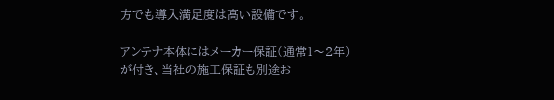方でも導入満足度は高い設備です。

アンテナ本体にはメーカー保証(通常1〜2年)が付き、当社の施工保証も別途お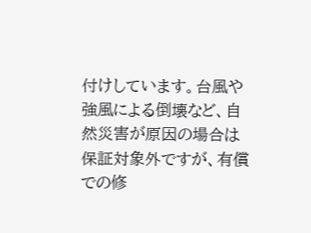付けしています。台風や強風による倒壊など、自然災害が原因の場合は保証対象外ですが、有償での修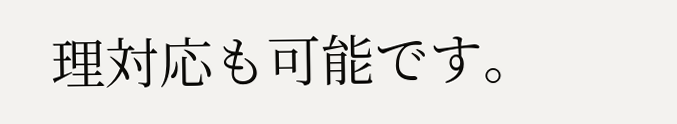理対応も可能です。